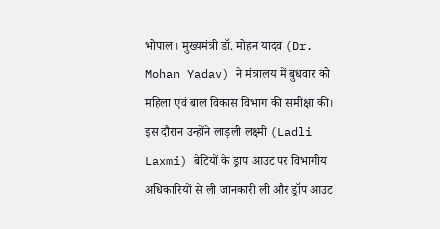भोपाल। मुख्यमंत्री डॉ. मोहन यादव (Dr. Mohan Yadav) ने मंत्रालय में बुधवार को महिला एवं बाल विकास विभाग की समीक्षा की। इस दौरान उन्होंने लाड़ली लक्ष्मी (Ladli Laxmi) बेटियों के ड्राप आउट पर विभागीय अधिकारियों से ली जानकारी ली और ड्रॉप आउट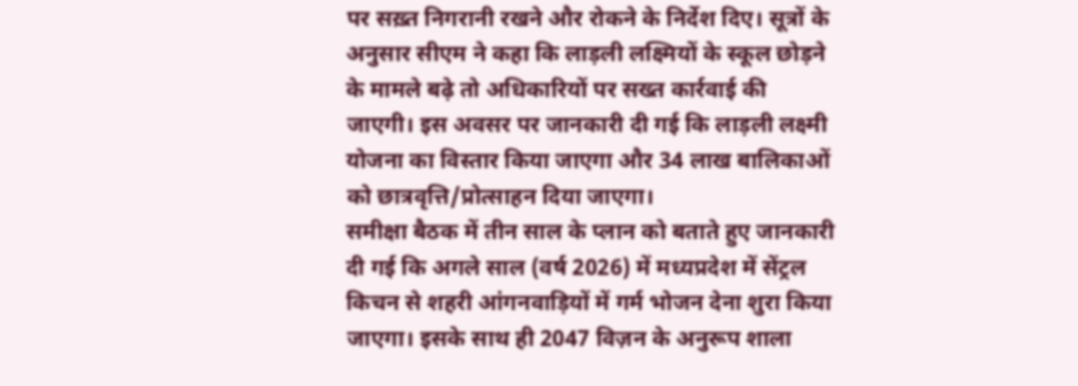पर सख़्त निगरानी रखने और रोकने के निर्देश दिए। सूत्रों के अनुसार सीएम ने कहा कि लाड़ली लक्ष्मियों के स्कूल छोड़ने के मामले बढ़े तो अधिकारियों पर सख्त कार्रवाई की जाएगी। इस अवसर पर जानकारी दी गई कि लाड़ली लक्ष्मी योजना का विस्तार किया जाएगा और 34 लाख बालिकाओं को छात्रवृत्ति/प्रोत्साहन दिया जाएगा।
समीक्षा बैठक में तीन साल के प्लान को बताते हुए जानकारी दी गई कि अगले साल (वर्ष 2026) में मध्यप्रदेश में सेंट्रल किचन से शहरी आंगनवाड़ियों में गर्म भोजन देना शुरा किया जाएगा। इसके साथ ही 2047 विज़न के अनुरूप शाला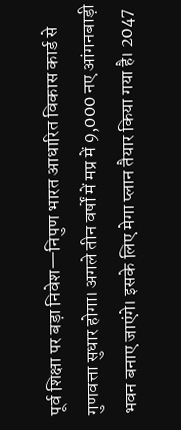पूर्व शिक्षा पर बड़ा निवेश—निपुण भारत आधारित विकास कार्ड से गुणवत्ता सुधार होगा। अगले तीन वर्षों में मप्र में 9,000 नए आंगनबाड़ी भवन बनाए जाएंगे। इसके लिए मेगा प्लान तैयार किया गया है। 2047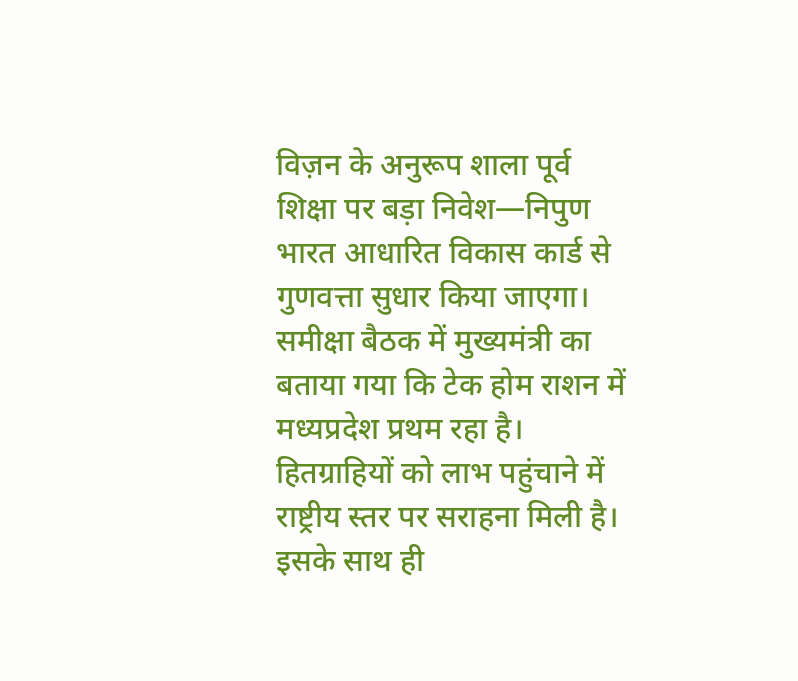विज़न के अनुरूप शाला पूर्व शिक्षा पर बड़ा निवेश—निपुण भारत आधारित विकास कार्ड से गुणवत्ता सुधार किया जाएगा।
समीक्षा बैठक में मुख्यमंत्री का बताया गया कि टेक होम राशन में मध्यप्रदेश प्रथम रहा है। हितग्राहियों को लाभ पहुंचाने में राष्ट्रीय स्तर पर सराहना मिली है। इसके साथ ही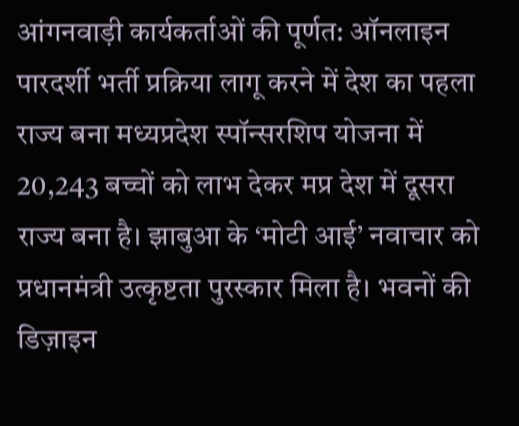आंगनवाड़ी कार्यकर्ताओं की पूर्णत: ऑनलाइन पारदर्शी भर्ती प्रक्रिया लागू करने में देश का पहला राज्य बना मध्यप्रदेश स्पॉन्सरशिप योजना में 20,243 बच्चों को लाभ देकर मप्र देश में दूसरा राज्य बना है। झाबुआ के ‘मोटी आई’ नवाचार को प्रधानमंत्री उत्कृष्टता पुरस्कार मिला है। भवनों की डिज़ाइन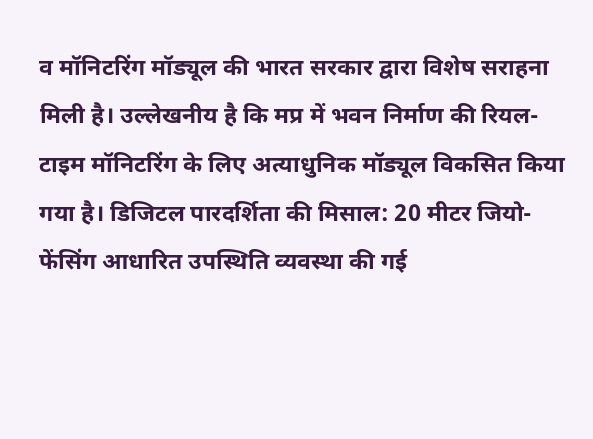व मॉनिटरिंग मॉड्यूल की भारत सरकार द्वारा विशेष सराहना मिली है। उल्लेखनीय है कि मप्र में भवन निर्माण की रियल-टाइम मॉनिटरिंग के लिए अत्याधुनिक मॉड्यूल विकसित किया गया है। डिजिटल पारदर्शिता की मिसाल: 20 मीटर जियो-फेंसिंग आधारित उपस्थिति व्यवस्था की गई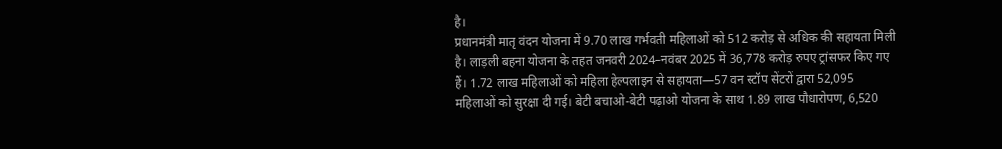है।
प्रधानमंत्री मातृ वंदन योजना में 9.70 लाख गर्भवती महिलाओं को 512 करोड़ से अधिक की सहायता मिली है। लाड़ली बहना योजना के तहत जनवरी 2024–नवंबर 2025 में 36,778 करोड़ रुपए ट्रांसफर किए गए हैं। 1.72 लाख महिलाओं को महिला हेल्पलाइन से सहायता—57 वन स्टॉप सेंटरों द्वारा 52,095 महिलाओं को सुरक्षा दी गई। बेटी बचाओ-बेटी पढ़ाओ योजना के साथ 1.89 लाख पौधारोपण, 6,520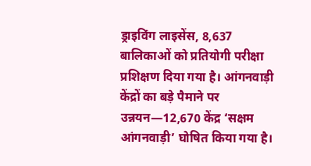ड्राइविंग लाइसेंस, 8,637 बालिकाओं को प्रतियोगी परीक्षा प्रशिक्षण दिया गया है। आंगनवाड़ी केंद्रों का बड़े पैमाने पर उन्नयन—12,670 केंद्र ‘सक्षम आंगनवाड़ी’ घोषित किया गया है।